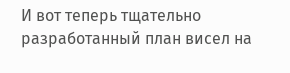И вот теперь тщательно разработанный план висел на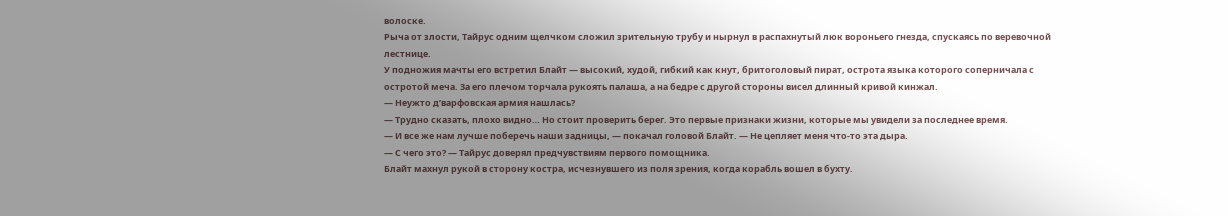волоске.
Рыча от злости, Тайрус одним щелчком сложил зрительную трубу и нырнул в распахнутый люк вороньего гнезда, спускаясь по веревочной лестнице.
У подножия мачты его встретил Блайт — высокий, худой, гибкий как кнут, бритоголовый пират, острота языка которого соперничала с остротой меча. За его плечом торчала рукоять палаша, а на бедре с другой стороны висел длинный кривой кинжал.
— Неужто д’варфовская армия нашлась?
— Трудно сказать, плохо видно… Но стоит проверить берег. Это первые признаки жизни, которые мы увидели за последнее время.
— И все же нам лучше поберечь наши задницы, — покачал головой Блайт. — Не цепляет меня что-то эта дыра.
— С чего это? — Тайрус доверял предчувствиям первого помощника.
Блайт махнул рукой в сторону костра, исчезнувшего из поля зрения, когда корабль вошел в бухту.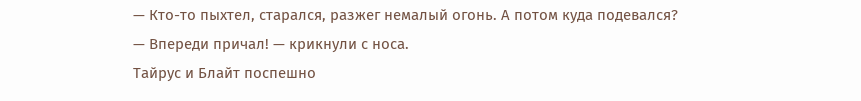— Кто-то пыхтел, старался, разжег немалый огонь. А потом куда подевался?
— Впереди причал! — крикнули с носа.
Тайрус и Блайт поспешно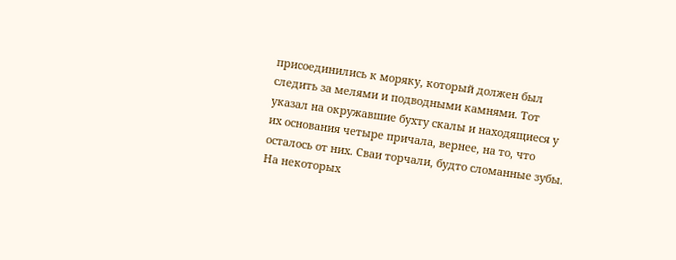присоединились к моряку, который должен был следить за мелями и подводными камнями. Тот указал на окружавшие бухту скалы и находящиеся у их основания четыре причала, вернее, на то, что осталось от них. Сваи торчали, будто сломанные зубы. На некоторых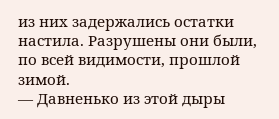из них задержались остатки настила. Разрушены они были, по всей видимости, прошлой зимой.
— Давненько из этой дыры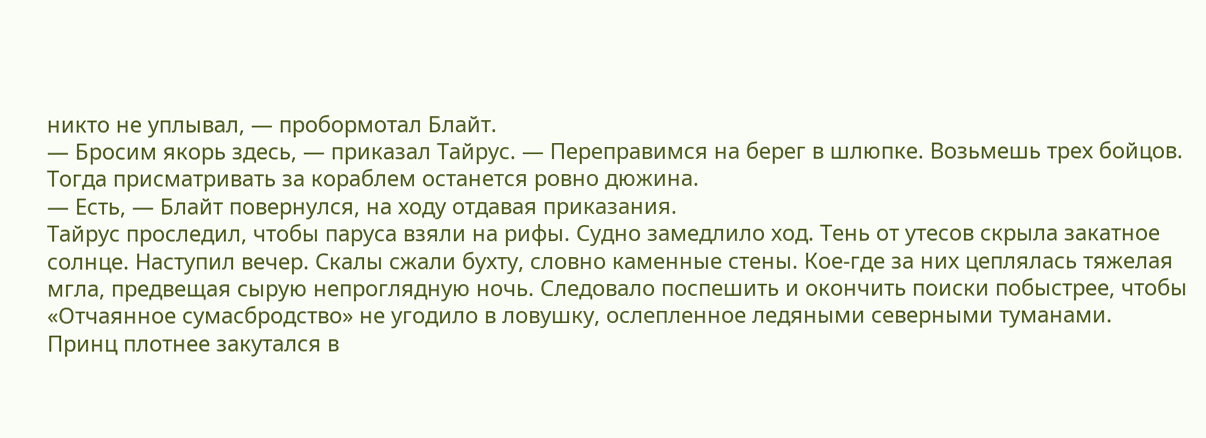никто не уплывал, — пробормотал Блайт.
— Бросим якорь здесь, — приказал Тайрус. — Переправимся на берег в шлюпке. Возьмешь трех бойцов. Тогда присматривать за кораблем останется ровно дюжина.
— Есть, — Блайт повернулся, на ходу отдавая приказания.
Тайрус проследил, чтобы паруса взяли на рифы. Судно замедлило ход. Тень от утесов скрыла закатное солнце. Наступил вечер. Скалы сжали бухту, словно каменные стены. Кое-где за них цеплялась тяжелая мгла, предвещая сырую непроглядную ночь. Следовало поспешить и окончить поиски побыстрее, чтобы «Отчаянное сумасбродство» не угодило в ловушку, ослепленное ледяными северными туманами.
Принц плотнее закутался в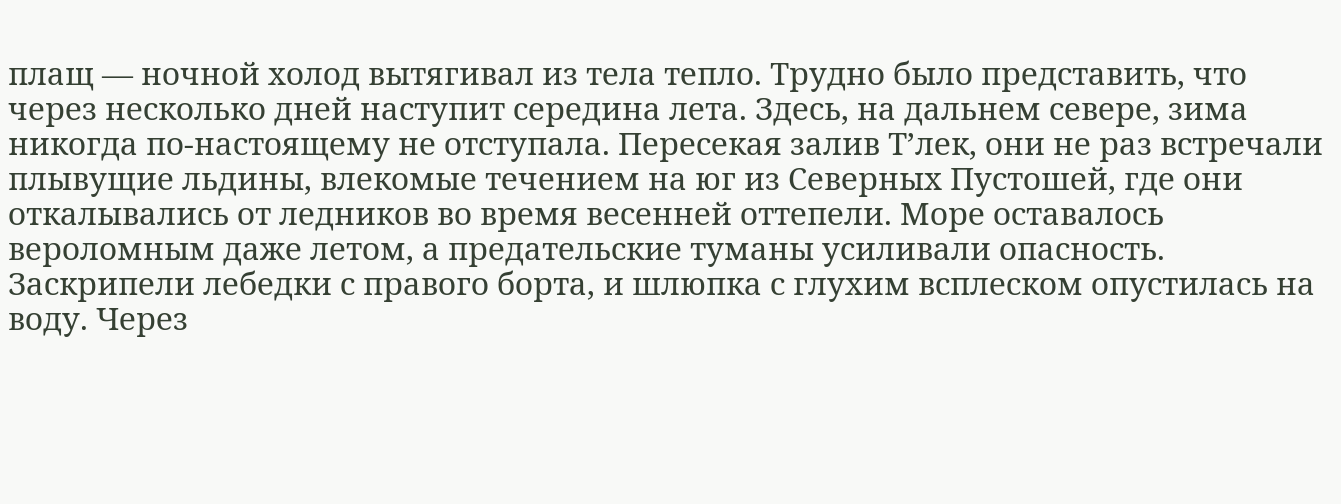плащ — ночной холод вытягивал из тела тепло. Трудно было представить, что через несколько дней наступит середина лета. Здесь, на дальнем севере, зима никогда по-настоящему не отступала. Пересекая залив Т’лек, они не раз встречали плывущие льдины, влекомые течением на юг из Северных Пустошей, где они откалывались от ледников во время весенней оттепели. Море оставалось вероломным даже летом, а предательские туманы усиливали опасность.
Заскрипели лебедки с правого борта, и шлюпка с глухим всплеском опустилась на воду. Через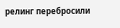релинг перебросили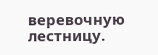веревочную лестницу.